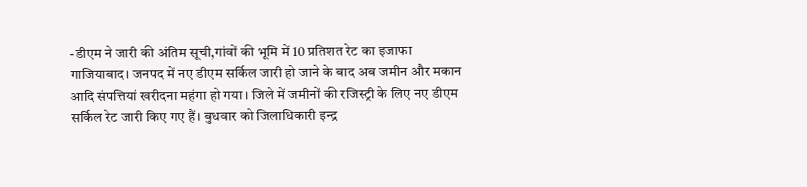-डीएम ने जारी की अंतिम सूची,गांवों की भूमि में 10 प्रतिशत रेट का इजाफा
गाजियाबाद। जनपद में नए डीएम सर्किल जारी हो जाने के बाद अब जमीन और मकान आदि संपत्तियां खरीदना महंगा हो गया। जिले में जमीनों की रजिस्ट्री के लिए नए डीएम सर्किल रेट जारी किए गए हैं। बुधवार को जिलाधिकारी इन्द्र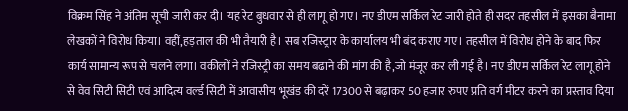विक्रम सिंह ने अंतिम सूची जारी कर दी। यह रेट बुधवार से ही लागू हो गए। नए डीएम सर्किल रेट जारी होते ही सदर तहसील में इसका बैनामा लेखकों ने विरोध किया। वहीं,हड़ताल की भी तैयारी है। सब रजिस्ट्रार के कार्यालय भी बंद कराए गए। तहसील में विरोध होने के बाद फिर कार्य सामान्य रूप से चलने लगा। वकीलों ने रजिस्ट्री का समय बढाने की मांग की है,जो मंजूर कर ली गई है। नए डीएम सर्किल रेट लागू होने से वेव सिटी सिटी एवं आदित्य वर्ल्ड सिटी में आवासीय भूखंड की दरें 17300 से बढ़ाकर 50 हजार रुपए प्रति वर्ग मीटर करने का प्रस्ताव दिया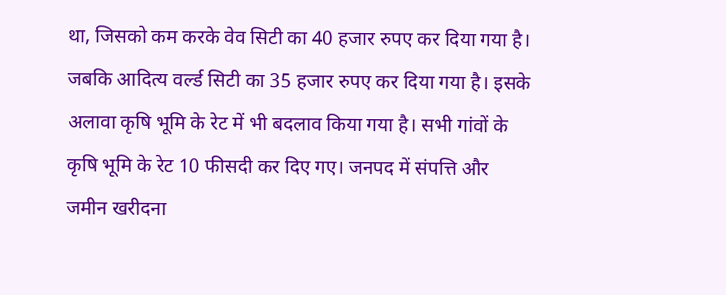था, जिसको कम करके वेव सिटी का 40 हजार रुपए कर दिया गया है।
जबकि आदित्य वर्ल्ड सिटी का 35 हजार रुपए कर दिया गया है। इसके अलावा कृषि भूमि के रेट में भी बदलाव किया गया है। सभी गांवों के कृषि भूमि के रेट 10 फीसदी कर दिए गए। जनपद में संपत्ति और जमीन खरीदना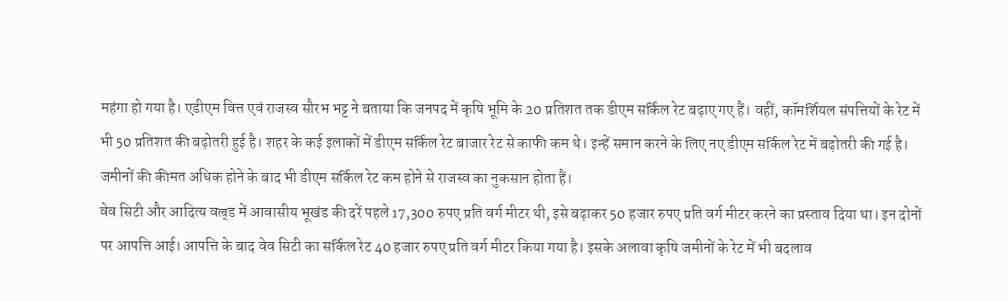महंगा हो गया है। एडीएम वित्त एवं राजस्व सौरभ भट्ट ने बताया कि जनपद में कृषि भूमि के 20 प्रतिशत तक डीएम सर्किल रेट बढ़ाए गए हैं। वहीं, कॉमर्शियल संपत्तियों के रेट में भी 50 प्रतिशत की बढ़ोतरी हुई है। शहर के कई इलाकों में डीएम सर्किल रेट बाजार रेट से काफी कम थे। इन्हें समान करने के लिए नए डीएम सर्किल रेट में बढ़ोतरी की गई है। जमीनों की कीमत अधिक होने के बाद भी डीएम सर्किल रेट कम होने से राजस्व का नुकसान होता हैं।
वेव सिटी और आदित्य वल्र्ड में आवासीय भूखंड की दरें पहले 17,300 रुपए प्रति वर्ग मीटर थी, इसे बढ़ाकर 50 हजार रुपए प्रति वर्ग मीटर करने का प्रस्ताव दिया था। इन दोनों पर आपत्ति आई। आपत्ति के बाद वेव सिटी का सर्किल रेट 40 हजार रुपए प्रति वर्ग मीटर किया गया है। इसके अलावा कृषि जमीनों के रेट में भी बदलाव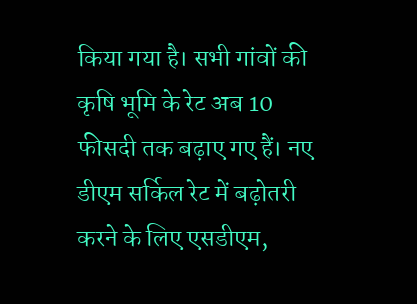किया गया है। सभी गांवों की कृषि भूमि के रेट अब 10 फीसदी तक बढ़ाए गए हैं। नए डीएम सर्किल रेट में बढ़ोतरी करने के लिए एसडीएम,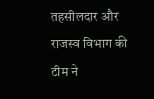तहसीलदार और राजस्व विभाग की टीम ने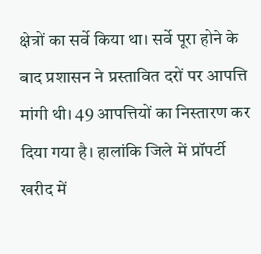क्षेत्रों का सर्वे किया था। सर्वे पूरा होने के बाद प्रशासन ने प्रस्तावित दरों पर आपत्ति मांगी थी। 49 आपत्तियों का निस्तारण कर दिया गया है। हालांकि जिले में प्रॉपर्टी खरीद में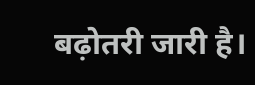बढ़ोतरी जारी है।